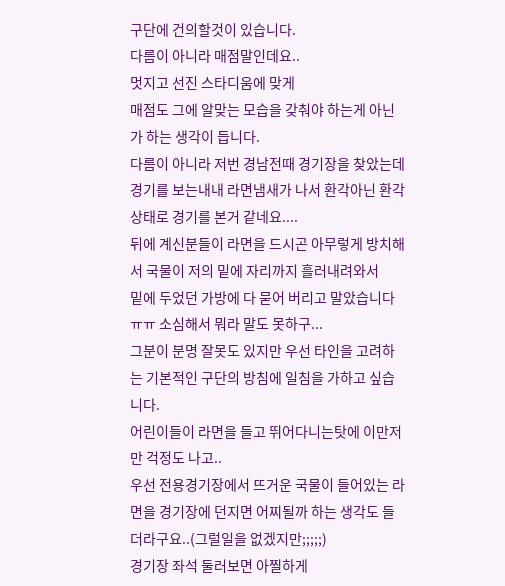구단에 건의할것이 있습니다.
다름이 아니라 매점말인데요..
멋지고 선진 스타디움에 맞게
매점도 그에 알맞는 모습을 갖춰야 하는게 아닌가 하는 생각이 듭니다.
다름이 아니라 저번 경남전때 경기장을 찾았는데
경기를 보는내내 라면냄새가 나서 환각아닌 환각 상태로 경기를 본거 같네요....
뒤에 계신분들이 라면을 드시곤 아무렇게 방치해서 국물이 저의 밑에 자리까지 흘러내려와서
밑에 두었던 가방에 다 묻어 버리고 말았습니다 ㅠㅠ 소심해서 뭐라 말도 못하구...
그분이 분명 잘못도 있지만 우선 타인을 고려하는 기본적인 구단의 방침에 일침을 가하고 싶습니다.
어린이들이 라면을 들고 뛰어다니는탓에 이만저만 걱정도 나고..
우선 전용경기장에서 뜨거운 국물이 들어있는 라면을 경기장에 던지면 어찌될까 하는 생각도 들더라구요..(그럴일을 없겠지만;;;;;)
경기장 좌석 둘러보면 아찔하게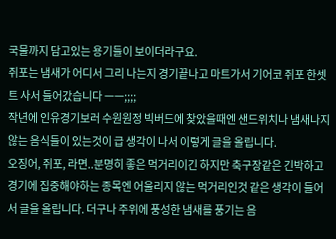국물까지 담고있는 용기들이 보이더라구요.
쥐포는 냄새가 어디서 그리 나는지 경기끝나고 마트가서 기어코 쥐포 한셋트 사서 들어갔습니다 ㅡㅡ;;;;
작년에 인유경기보러 수원원정 빅버드에 찾았을때엔 샌드위치나 냄새나지 않는 음식들이 있는것이 급 생각이 나서 이렇게 글을 올립니다.
오징어, 쥐포, 라면..분명히 좋은 먹거리이긴 하지만 축구장같은 긴박하고 경기에 집중해야하는 종목엔 어울리지 않는 먹거리인것 같은 생각이 들어서 글을 올립니다. 더구나 주위에 풍성한 냄새를 풍기는 음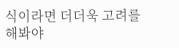식이라면 더더욱 고려를 해봐야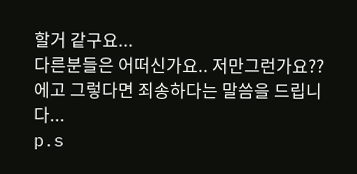할거 같구요...
다른분들은 어떠신가요.. 저만그런가요??
에고 그렇다면 죄송하다는 말씀을 드립니다...
p.s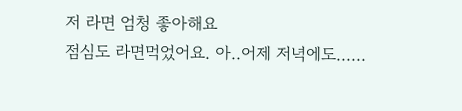저 라면 엄청 좋아해요
점심도 라면먹었어요. 아..어제 저녁에도......